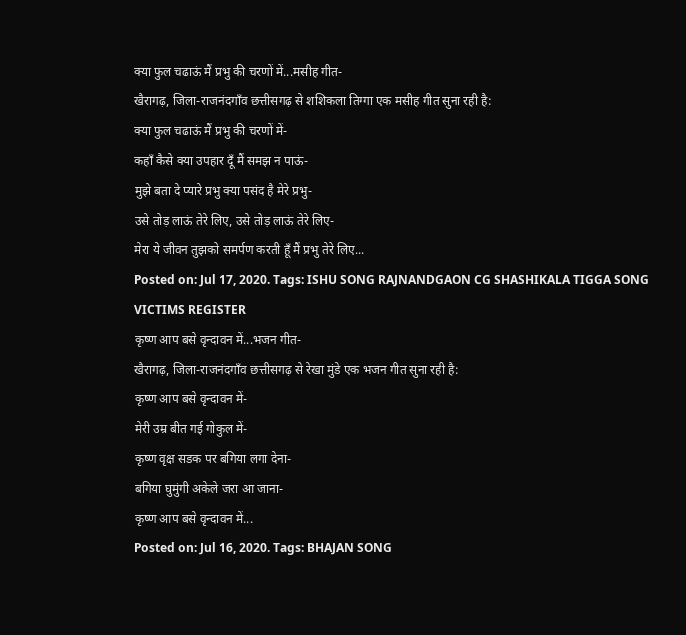क्या फुल चढाऊं मैं प्रभु की चरणों में...मसीह गीत-
खैरागढ़, जिला-राजनंदगाँव छत्तीसगढ़ से शशिकला तिग्गा एक मसीह गीत सुना रही है:
क्या फुल चढाऊं मैं प्रभु की चरणों में-
कहाँ कैसे क्या उपहार दूँ मैं समझ न पाऊं-
मुझे बता दे प्यारे प्रभु क्या पसंद है मेरे प्रभु-
उसे तोड़ लाऊं तेरे लिए, उसे तोड़ लाऊं तेरे लिए-
मेरा ये जीवन तुझको समर्पण करती हूँ मैं प्रभु तेरे लिए...
Posted on: Jul 17, 2020. Tags: ISHU SONG RAJNANDGAON CG SHASHIKALA TIGGA SONG VICTIMS REGISTER
कृष्ण आप बसे वृन्दावन में...भजन गीत-
खैरागढ़, जिला-राजनंदगाँव छत्तीसगढ़ से रेखा मुंडे एक भजन गीत सुना रही है:
कृष्ण आप बसे वृन्दावन में-
मेरी उम्र बीत गई गोकुल में-
कृष्ण वृक्ष सडक पर बगिया लगा देना-
बगिया घुमुंगी अकेले जरा आ जाना-
कृष्ण आप बसे वृन्दावन में...
Posted on: Jul 16, 2020. Tags: BHAJAN SONG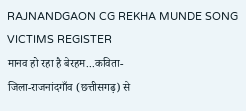RAJNANDGAON CG REKHA MUNDE SONG VICTIMS REGISTER
मानव हो रहा है बेरहम...कविता-
जिला-राजनांदगाँव (छत्तीसगढ़) से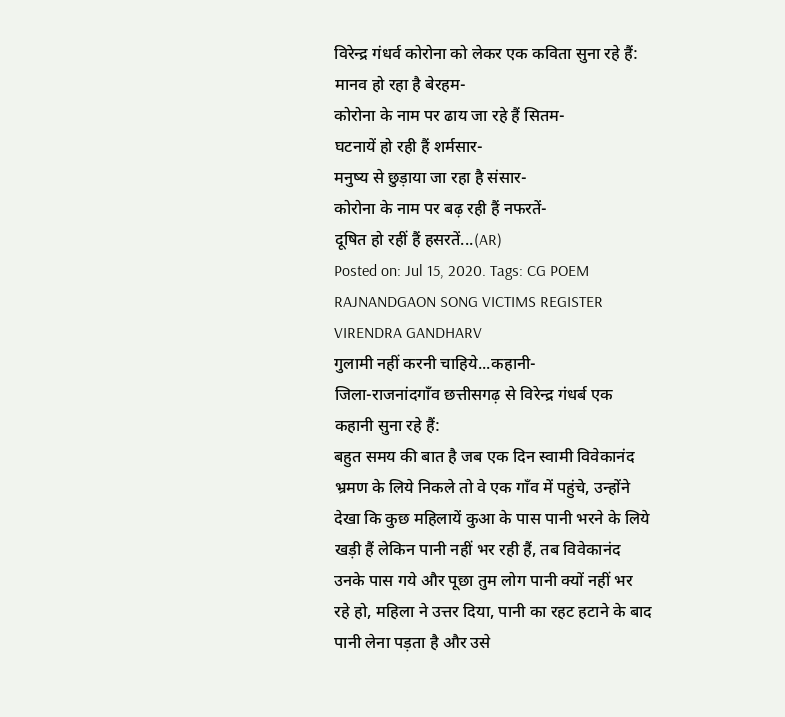विरेन्द्र गंधर्व कोरोना को लेकर एक कविता सुना रहे हैं:
मानव हो रहा है बेरहम-
कोरोना के नाम पर ढाय जा रहे हैं सितम-
घटनायें हो रही हैं शर्मसार-
मनुष्य से छुड़ाया जा रहा है संसार-
कोरोना के नाम पर बढ़ रही हैं नफरतें-
दूषित हो रहीं हैं हसरतें...(AR)
Posted on: Jul 15, 2020. Tags: CG POEM RAJNANDGAON SONG VICTIMS REGISTER VIRENDRA GANDHARV
गुलामी नहीं करनी चाहिये...कहानी-
जिला-राजनांदगाँव छत्तीसगढ़ से विरेन्द्र गंधर्ब एक कहानी सुना रहे हैं:
बहुत समय की बात है जब एक दिन स्वामी विवेकानंद भ्रमण के लिये निकले तो वे एक गाँव में पहुंचे, उन्होंने देखा कि कुछ महिलायें कुआ के पास पानी भरने के लिये खड़ी हैं लेकिन पानी नहीं भर रही हैं, तब विवेकानंद उनके पास गये और पूछा तुम लोग पानी क्यों नहीं भर रहे हो, महिला ने उत्तर दिया, पानी का रहट हटाने के बाद पानी लेना पड़ता है और उसे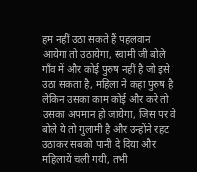हम नहीं उठा सकते हैं पहलवान आयेगा तो उठायेगा, स्वामी जी बोले गाँव में और कोई पुरुष नहीं है जो इसे उठा सकता है, महिला ने कहा पुरुष है लेकिन उसका काम कोई और करे तो उसका अपमान हो जायेगा, जिस पर वे बोले ये तो गुलामी है और उन्होंने रहट उठाकर सबको पानी दे दिया और महिलायें चली गयी, तभी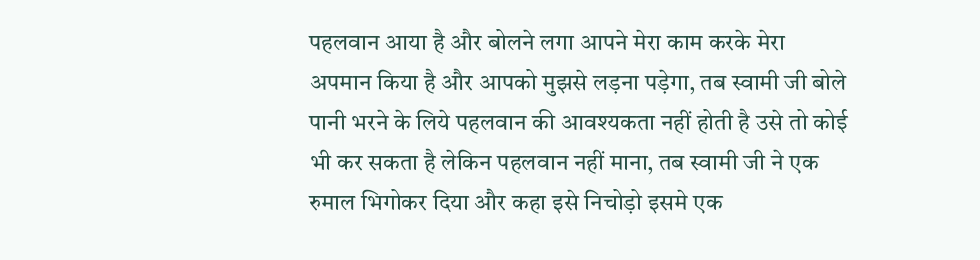पहलवान आया है और बोलने लगा आपने मेरा काम करके मेरा अपमान किया है और आपको मुझसे लड़ना पड़ेगा, तब स्वामी जी बोले पानी भरने के लिये पहलवान की आवश्यकता नहीं होती है उसे तो कोई भी कर सकता है लेकिन पहलवान नहीं माना, तब स्वामी जी ने एक रुमाल भिगोकर दिया और कहा इसे निचोड़ो इसमे एक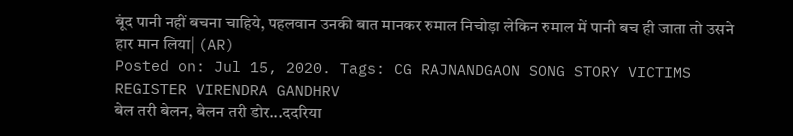बूंद पानी नहीं बचना चाहिये, पहलवान उनकी बात मानकर रुमाल निचोड़ा लेकिन रुमाल में पानी बच ही जाता तो उसने हार मान लिया| (AR)
Posted on: Jul 15, 2020. Tags: CG RAJNANDGAON SONG STORY VICTIMS REGISTER VIRENDRA GANDHRV
बेल तरी बेलन, बेलन तरी डोर...ददरिया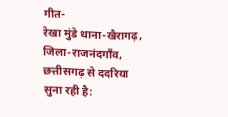गीत-
रेखा मुंडे थाना-खैरागढ़, जिला-राजनंदगाँव, छत्तीसगढ़ से ददरिया सुना रही है: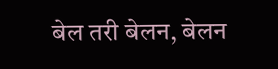बेल तरी बेलन, बेलन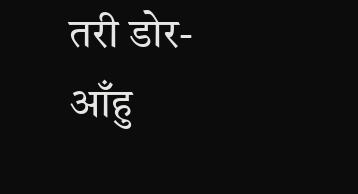तरी डोर-
आँहु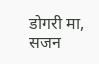डोगरी मा, सजन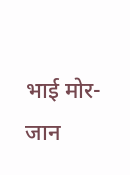भाई मोर-
जान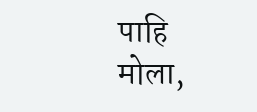पाहि मोला,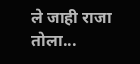ले जाही राजा तोला...